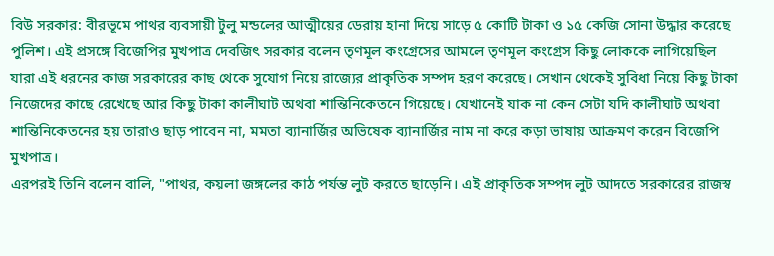বিউ সরকার: বীরভূমে পাথর ব্যবসায়ী টুলু মন্ডলের আত্মীয়ের ডেরায় হানা দিয়ে সাড়ে ৫ কোটি টাকা ও ১৫ কেজি সোনা উদ্ধার করেছে পুলিশ। এই প্রসঙ্গে বিজেপির মুখপাত্র দেবজিৎ সরকার বলেন তৃণমূল কংগ্রেসের আমলে তৃণমূল কংগ্রেস কিছু লোককে লাগিয়েছিল যারা এই ধরনের কাজ সরকারের কাছ থেকে সুযোগ নিয়ে রাজ্যের প্রাকৃতিক সম্পদ হরণ করেছে। সেখান থেকেই সুবিধা নিয়ে কিছু টাকা নিজেদের কাছে রেখেছে আর কিছু টাকা কালীঘাট অথবা শান্তিনিকেতনে গিয়েছে। যেখানেই যাক না কেন সেটা যদি কালীঘাট অথবা শান্তিনিকেতনের হয় তারাও ছাড় পাবেন না, মমতা ব্যানার্জির অভিষেক ব্যানার্জির নাম না করে কড়া ভাষায় আক্রমণ করেন বিজেপি মুখপাত্র।
এরপরই তিনি বলেন বালি, "পাথর, কয়লা জঙ্গলের কাঠ পর্যন্ত লুট করতে ছাড়েনি। এই প্রাকৃতিক সম্পদ লুট আদতে সরকারের রাজস্ব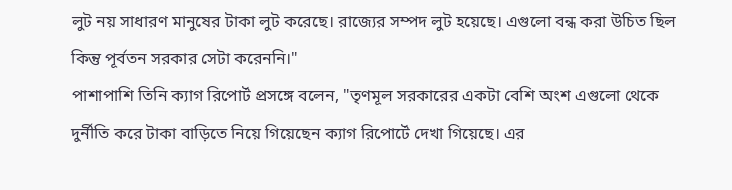লুট নয় সাধারণ মানুষের টাকা লুট করেছে। রাজ্যের সম্পদ লুট হয়েছে। এগুলো বন্ধ করা উচিত ছিল কিন্তু পূর্বতন সরকার সেটা করেননি।"
পাশাপাশি তিনি ক্যাগ রিপোর্ট প্রসঙ্গে বলেন, "তৃণমূল সরকারের একটা বেশি অংশ এগুলো থেকে দুর্নীতি করে টাকা বাড়িতে নিয়ে গিয়েছেন ক্যাগ রিপোর্টে দেখা গিয়েছে। এর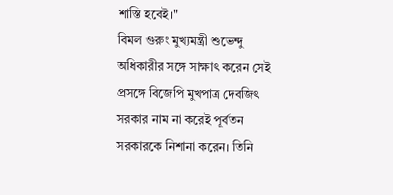শাস্তি হবেই।"
বিমল গুরুং মুখ্যমন্ত্রী শুভেন্দু অধিকারীর সঙ্গে সাক্ষাৎ করেন সেই প্রসঙ্গে বিজেপি মুখপাত্র দেবজিৎ সরকার নাম না করেই পূর্বতন সরকারকে নিশানা করেন। তিনি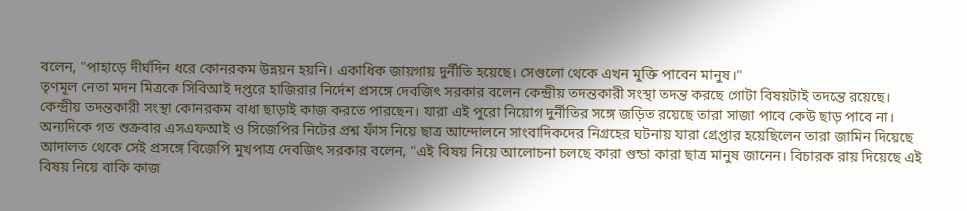বলেন, "পাহাড়ে দীর্ঘদিন ধরে কোনরকম উন্নয়ন হয়নি। একাধিক জায়গায় দুর্নীতি হয়েছে। সেগুলো থেকে এখন মুক্তি পাবেন মানুষ।"
তৃণমূল নেতা মদন মিত্রকে সিবিআই দপ্তরে হাজিরার নির্দেশ প্রসঙ্গে দেবজিৎ সরকার বলেন কেন্দ্রীয় তদন্তকারী সংস্থা তদন্ত করছে গোটা বিষয়টাই তদন্তে রয়েছে। কেন্দ্রীয় তদন্তকারী সংস্থা কোনরকম বাধা ছাড়াই কাজ করতে পারছেন। যারা এই পুরো নিয়োগ দুর্নীতির সঙ্গে জড়িত রয়েছে তারা সাজা পাবে কেউ ছাড় পাবে না।
অন্যদিকে গত শুক্রবার এসএফআই ও সিজেপির নিটের প্রশ্ন ফাঁস নিয়ে ছাত্র আন্দোলনে সাংবাদিকদের নিগ্রহের ঘটনায় যারা গ্রেপ্তার হয়েছিলেন তারা জামিন দিয়েছে আদালত থেকে সেই প্রসঙ্গে বিজেপি মুখপাত্র দেবজিৎ সরকার বলেন, "এই বিষয় নিয়ে আলোচনা চলছে কারা গুন্ডা কারা ছাত্র মানুষ জানেন। বিচারক রায় দিয়েছে এই বিষয় নিয়ে বাকি কাজ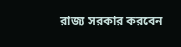রাজ্য সরকার করবেন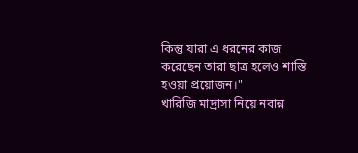কিন্তু যারা এ ধরনের কাজ করেছেন তারা ছাত্র হলেও শাস্তি হওয়া প্রয়োজন।"
খারিজি মাদ্রাসা নিয়ে নবান্ন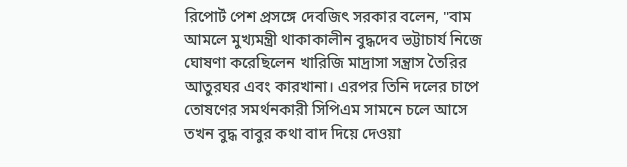রিপোর্ট পেশ প্রসঙ্গে দেবজিৎ সরকার বলেন, "বাম আমলে মুখ্যমন্ত্রী থাকাকালীন বুদ্ধদেব ভট্টাচার্য নিজে ঘোষণা করেছিলেন খারিজি মাদ্রাসা সন্ত্রাস তৈরির আতুরঘর এবং কারখানা। এরপর তিনি দলের চাপে তোষণের সমর্থনকারী সিপিএম সামনে চলে আসে তখন বুদ্ধ বাবুর কথা বাদ দিয়ে দেওয়া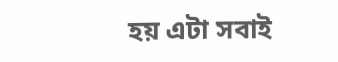হয় এটা সবাই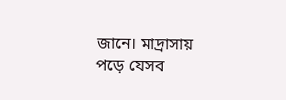জানে। মাদ্রাসায় পড়ে যেসব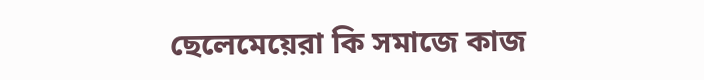ছেলেমেয়েরা কি সমাজে কাজ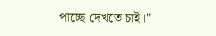পাচ্ছে দেখতে চাই।"